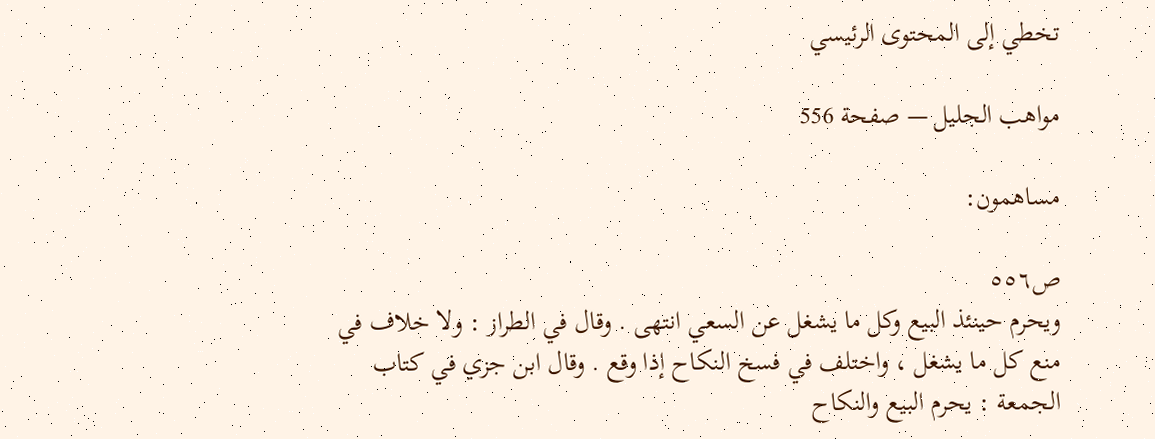تخطي إلى المحتوى الرئيسي

مواهب الجليل — صفحة 556

مساهمون:

ص٥٥٦
ويحرم حينئذ البيع وكل ما يشغل عن السعي انتهى . وقال في الطراز : ولا خلاف في منع كل ما يشغل ، واختلف في فسخ النكاح إذا وقع . وقال ابن جزي في كتاب الجمعة : يحرم البيع والنكاح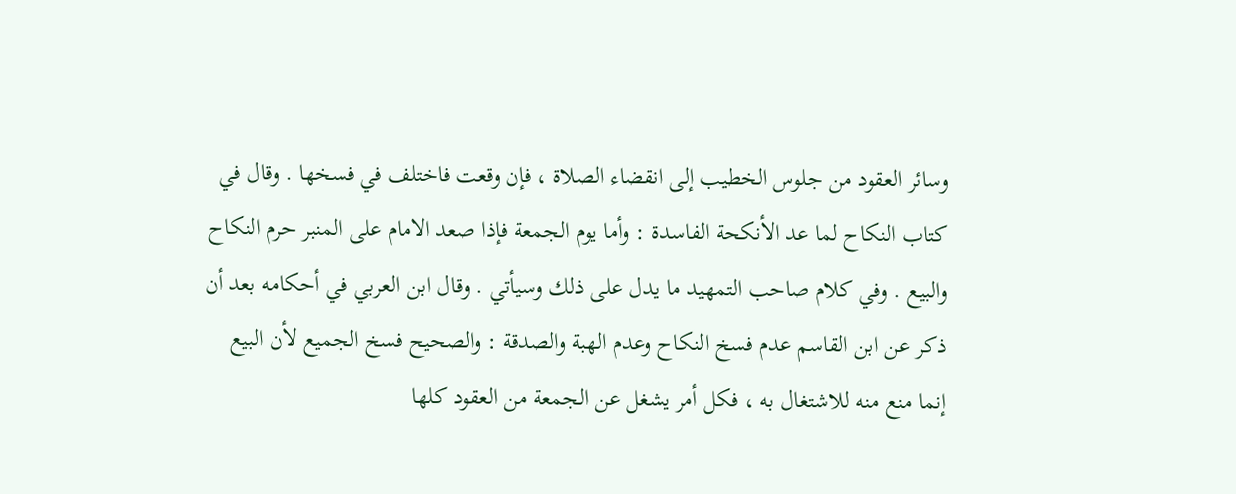وسائر العقود من جلوس الخطيب إلى انقضاء الصلاة ، فإن وقعت فاختلف في فسخها . وقال في كتاب النكاح لما عد الأنكحة الفاسدة : وأما يوم الجمعة فإذا صعد الامام على المنبر حرم النكاح والبيع . وفي كلام صاحب التمهيد ما يدل على ذلك وسيأتي . وقال ابن العربي في أحكامه بعد أن ذكر عن ابن القاسم عدم فسخ النكاح وعدم الهبة والصدقة : والصحيح فسخ الجميع لأن البيع إنما منع منه للاشتغال به ، فكل أمر يشغل عن الجمعة من العقود كلها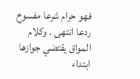فهو حرام شرعا مفسوخ ردعا انتهى . وكلام المواق يقتضي جوازها ابتداء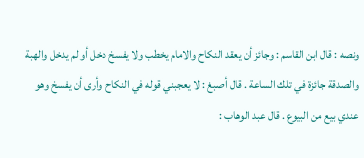ونصه : قال ابن القاسم : وجائز أن يعقد النكاح والامام يخطب ولا يفسخ دخل أو لم يدخل والهبة والصدقة جائزة في تلك الساعة . قال أصبغ : لا يعجبني قوله في النكاح وأرى أن يفسخ وهو عندي بيع من البيوع . قال عبد الوهاب :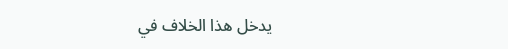يدخل هذا الخلاف في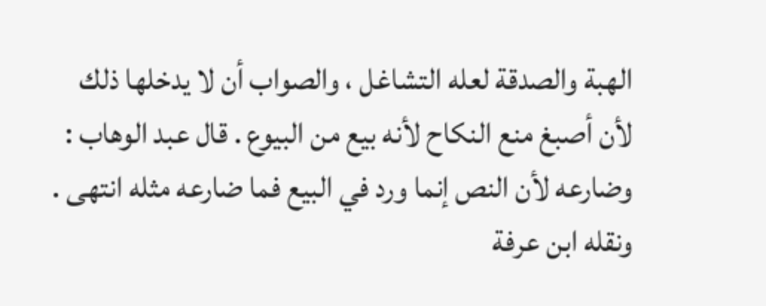الهبة والصدقة لعله التشاغل ، والصواب أن لا يدخلها ذلك لأن أصبغ منع النكاح لأنه بيع من البيوع . قال عبد الوهاب : وضارعه لأن النص إنما ورد في البيع فما ضارعه مثله انتهى . ونقله ابن عرفة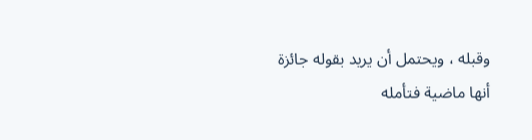وقبله ، ويحتمل أن يريد بقوله جائزة أنها ماضية فتأمله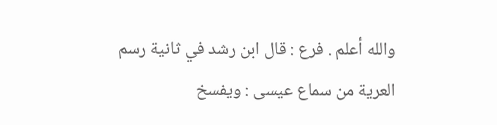والله أعلم . فرع : قال ابن رشد في ثانية رسم العرية من سماع عيسى : ويفسخ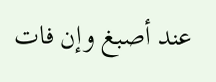عند أصبغ وإن فات